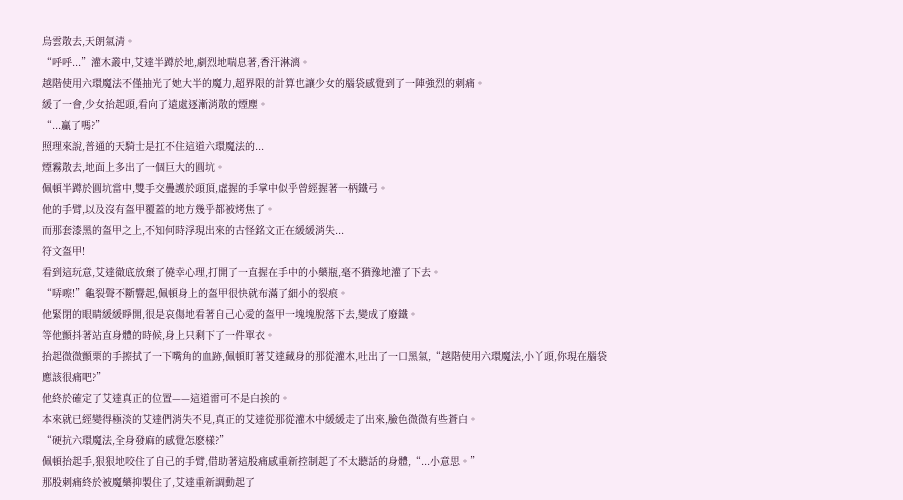烏雲散去,天朗氣清。
“呼呼...”灌木叢中,艾達半蹲於地,劇烈地喘息著,香汗淋漓。
越階使用六環魔法不僅抽光了她大半的魔力,超界限的計算也讓少女的腦袋感覺到了一陣強烈的刺痛。
緩了一會,少女抬起頭,看向了遠處逐漸消散的煙塵。
“...贏了嗎?”
照理來說,普通的天騎士是扛不住這道六環魔法的...
煙霧散去,地面上多出了一個巨大的圓坑。
佩頓半蹲於圓坑當中,雙手交疊護於頭頂,虛握的手掌中似乎曾經握著一柄鐵弓。
他的手臂,以及沒有盔甲覆蓋的地方幾乎都被烤焦了。
而那套漆黑的盔甲之上,不知何時浮現出來的古怪銘文正在緩緩消失...
符文盔甲!
看到這玩意,艾達徹底放棄了僥幸心理,打開了一直握在手中的小藥瓶,毫不猶豫地灌了下去。
“哢嚓!”龜裂聲不斷響起,佩頓身上的盔甲很快就布滿了細小的裂痕。
他緊閉的眼睛緩緩睜開,很是哀傷地看著自己心愛的盔甲一塊塊脫落下去,變成了廢鐵。
等他顫抖著站直身體的時候,身上只剩下了一件單衣。
抬起微微顫栗的手擦拭了一下嘴角的血跡,佩頓盯著艾達藏身的那從灌木,吐出了一口黑氣,“越階使用六環魔法,小丫頭,你現在腦袋應該很痛吧?”
他終於確定了艾達真正的位置——這道雷可不是白挨的。
本來就已經變得極淡的艾達們消失不見,真正的艾達從那從灌木中緩緩走了出來,臉色微微有些蒼白。
“硬抗六環魔法,全身發麻的感覺怎麽樣?”
佩頓抬起手,狠狠地咬住了自己的手臂,借助著這股痛感重新控制起了不太聽話的身體,“...小意思。”
那股刺痛終於被魔藥抑製住了,艾達重新調動起了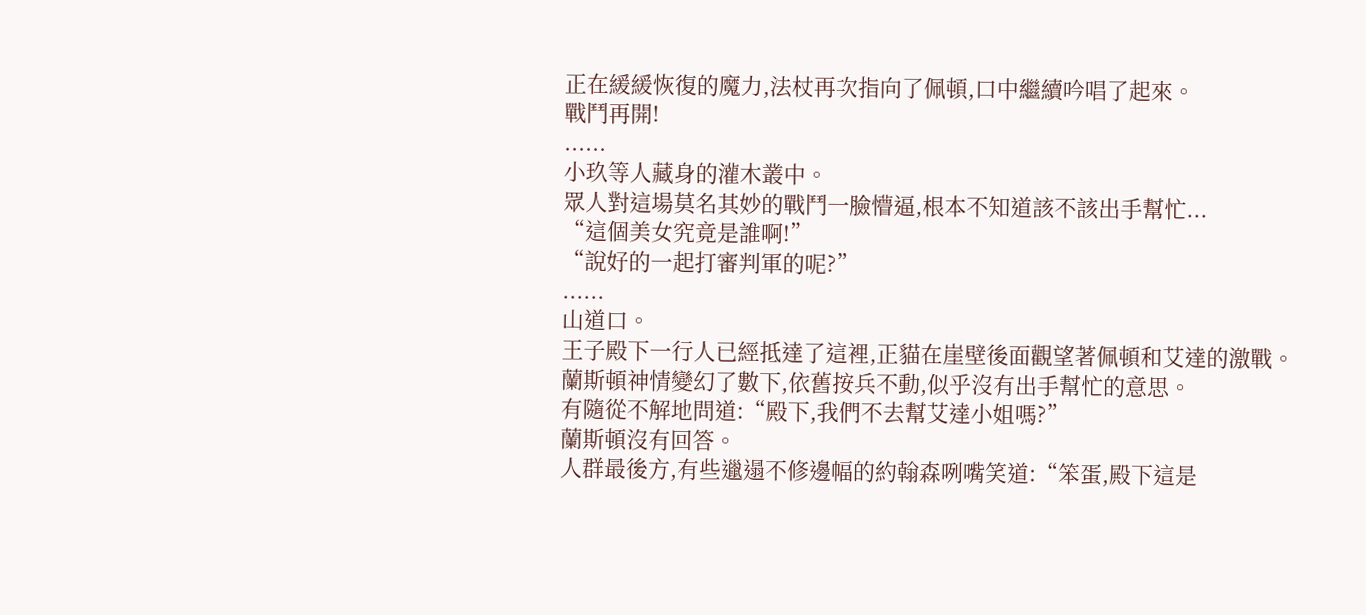正在緩緩恢復的魔力,法杖再次指向了佩頓,口中繼續吟唱了起來。
戰鬥再開!
......
小玖等人藏身的灌木叢中。
眾人對這場莫名其妙的戰鬥一臉懵逼,根本不知道該不該出手幫忙...
“這個美女究竟是誰啊!”
“說好的一起打審判軍的呢?”
......
山道口。
王子殿下一行人已經抵達了這裡,正貓在崖壁後面觀望著佩頓和艾達的激戰。
蘭斯頓神情變幻了數下,依舊按兵不動,似乎沒有出手幫忙的意思。
有隨從不解地問道:“殿下,我們不去幫艾達小姐嗎?”
蘭斯頓沒有回答。
人群最後方,有些邋遢不修邊幅的約翰森咧嘴笑道:“笨蛋,殿下這是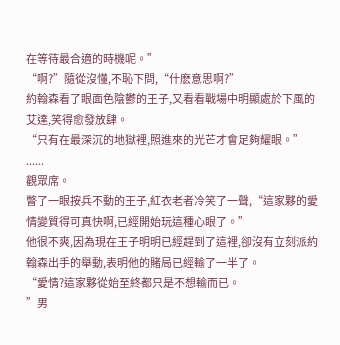在等待最合適的時機呢。”
“啊?”隨從沒懂,不恥下問,“什麽意思啊?”
約翰森看了眼面色陰鬱的王子,又看看戰場中明顯處於下風的艾達,笑得愈發放肆。
“只有在最深沉的地獄裡,照進來的光芒才會足夠耀眼。”
......
觀眾席。
瞥了一眼按兵不動的王子,紅衣老者冷笑了一聲,“這家夥的愛情變質得可真快啊,已經開始玩這種心眼了。”
他很不爽,因為現在王子明明已經趕到了這裡,卻沒有立刻派約翰森出手的舉動,表明他的賭局已經輸了一半了。
“愛情?這家夥從始至終都只是不想輸而已。
”男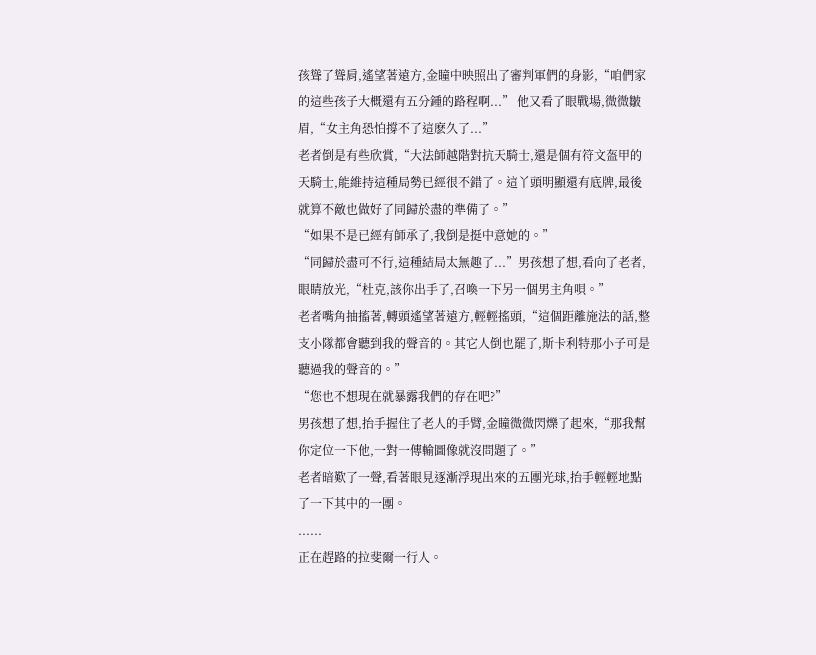孩聳了聳肩,遙望著遠方,金瞳中映照出了審判軍們的身影,“咱們家的這些孩子大概還有五分鍾的路程啊...” 他又看了眼戰場,微微皺眉,“女主角恐怕撐不了這麽久了...”
老者倒是有些欣賞,“大法師越階對抗天騎士,還是個有符文盔甲的天騎士,能維持這種局勢已經很不錯了。這丫頭明顯還有底牌,最後就算不敵也做好了同歸於盡的準備了。”
“如果不是已經有師承了,我倒是挺中意她的。”
“同歸於盡可不行,這種結局太無趣了...”男孩想了想,看向了老者,眼睛放光,“杜克,該你出手了,召喚一下另一個男主角唄。”
老者嘴角抽搐著,轉頭遙望著遠方,輕輕搖頭,“這個距離施法的話,整支小隊都會聽到我的聲音的。其它人倒也罷了,斯卡利特那小子可是聽過我的聲音的。”
“您也不想現在就暴露我們的存在吧?”
男孩想了想,抬手握住了老人的手臂,金瞳微微閃爍了起來,“那我幫你定位一下他,一對一傳輸圖像就沒問題了。”
老者暗歎了一聲,看著眼見逐漸浮現出來的五團光球,抬手輕輕地點了一下其中的一團。
......
正在趕路的拉斐爾一行人。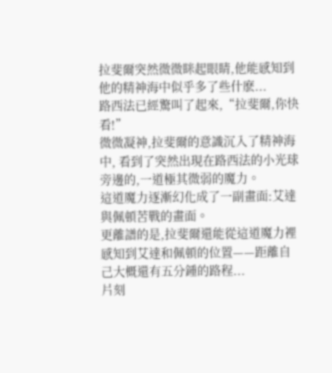拉斐爾突然微微眯起眼睛,他能感知到他的精神海中似乎多了些什麽...
路西法已經驚叫了起來,“拉斐爾,你快看!”
微微凝神,拉斐爾的意識沉入了精神海中, 看到了突然出現在路西法的小光球旁邊的,一道極其微弱的魔力。
這道魔力逐漸幻化成了一副畫面:艾達與佩頓苦戰的畫面。
更離譜的是,拉斐爾還能從這道魔力裡感知到艾達和佩頓的位置——距離自己大概還有五分鍾的路程...
片刻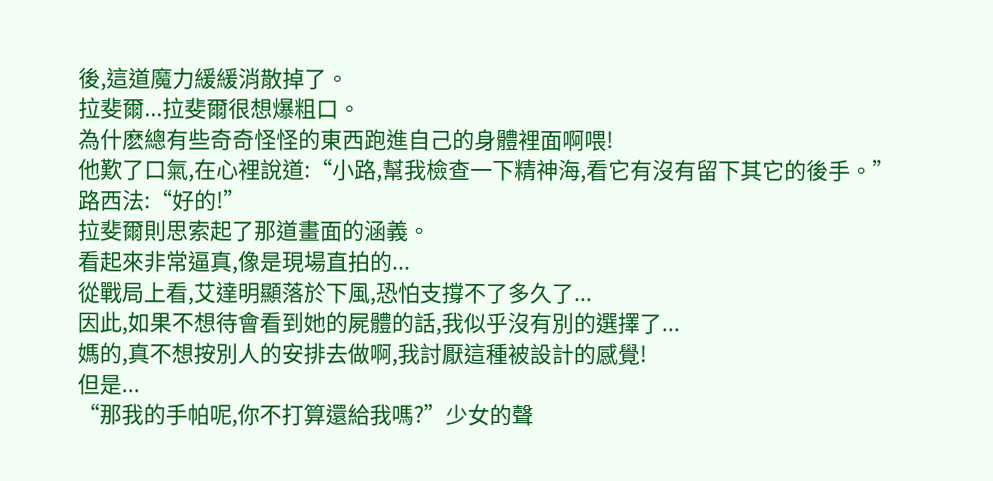後,這道魔力緩緩消散掉了。
拉斐爾...拉斐爾很想爆粗口。
為什麽總有些奇奇怪怪的東西跑進自己的身體裡面啊喂!
他歎了口氣,在心裡說道:“小路,幫我檢查一下精神海,看它有沒有留下其它的後手。”
路西法:“好的!”
拉斐爾則思索起了那道畫面的涵義。
看起來非常逼真,像是現場直拍的...
從戰局上看,艾達明顯落於下風,恐怕支撐不了多久了...
因此,如果不想待會看到她的屍體的話,我似乎沒有別的選擇了...
媽的,真不想按別人的安排去做啊,我討厭這種被設計的感覺!
但是...
“那我的手帕呢,你不打算還給我嗎?”少女的聲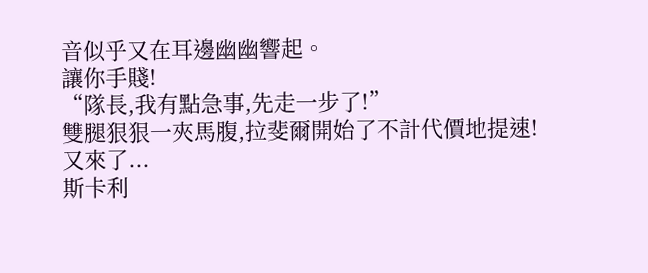音似乎又在耳邊幽幽響起。
讓你手賤!
“隊長,我有點急事,先走一步了!”
雙腿狠狠一夾馬腹,拉斐爾開始了不計代價地提速!
又來了...
斯卡利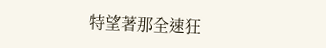特望著那全速狂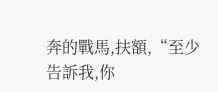奔的戰馬,扶額,“至少告訴我,你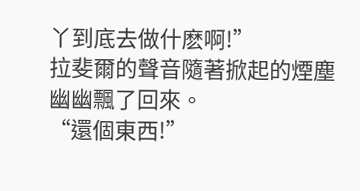丫到底去做什麽啊!”
拉斐爾的聲音隨著掀起的煙塵幽幽飄了回來。
“還個東西!”